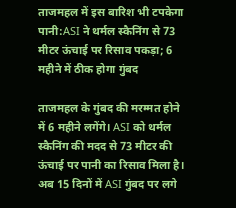ताजमहल में इस बारिश भी टपकेगा पानी:ASI ने थर्मल स्कैनिंग से 73 मीटर ऊंचाई पर रिसाव पकड़ा; 6 महीने में ठीक होगा गुंबद

ताजमहल के गुंबद की मरम्मत होने में 6 महीने लगेंगे। ASI को थर्मल स्कैनिंग की मदद से 73 मीटर की ऊंचाई पर पानी का रिसाव मिला है। अब 15 दिनों में ASI गुंबद पर लगे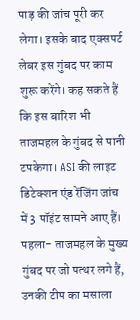पाड़ की जांच पूरी कर लेगा। इसके बाद एक्सपर्ट लेबर इस गुंबद पर काम शुरू करेंगे। कह सकते हैं कि इस बारिश भी ताजमहल के गुंबद से पानी टपकेगा। ASI की लाइट डिटेक्शन एंड रेंजिंग जांच में 3 पॉइंट सामने आए हैं। पहला- ताजमहल के मुख्य गुंबद पर जो पत्थर लगे हैं, उनकी टीप का मसाला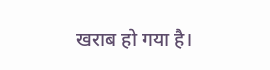खराब हो गया है।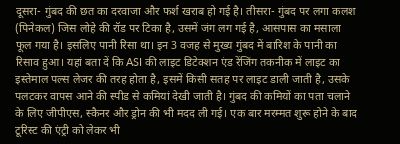दूसरा- गुंबद की छत का दरवाजा और फर्श खराब हो गई है। तीसरा- गुंबद पर लगा कलश (पिनेकल) जिस लोहे की रॉड पर टिका है, उसमें जंग लग गई है, आसपास का मसाला फूल गया है। इसलिए पानी रिसा था। इन 3 वजह से मुख्य गुंबद में बारिश के पानी का रिसाव हुआ। यहां बता दें कि ASI की लाइट डिटेक्शन एंड रेंजिंग तकनीक में लाइट का इस्तेमाल पल्स लेजर की तरह होता है, इसमें किसी सतह पर लाइट डाली जाती है, उसके पलटकर वापस आने की स्पीड से कमियां देखी जाती है। गुंबद की कमियों का पता चलाने के लिए जीपीएस, स्कैनर और ड्रोन की भी मदद ली गई। एक बार मरम्मत शुरू होने के बाद टूरिस्ट की एंट्री को लेकर भी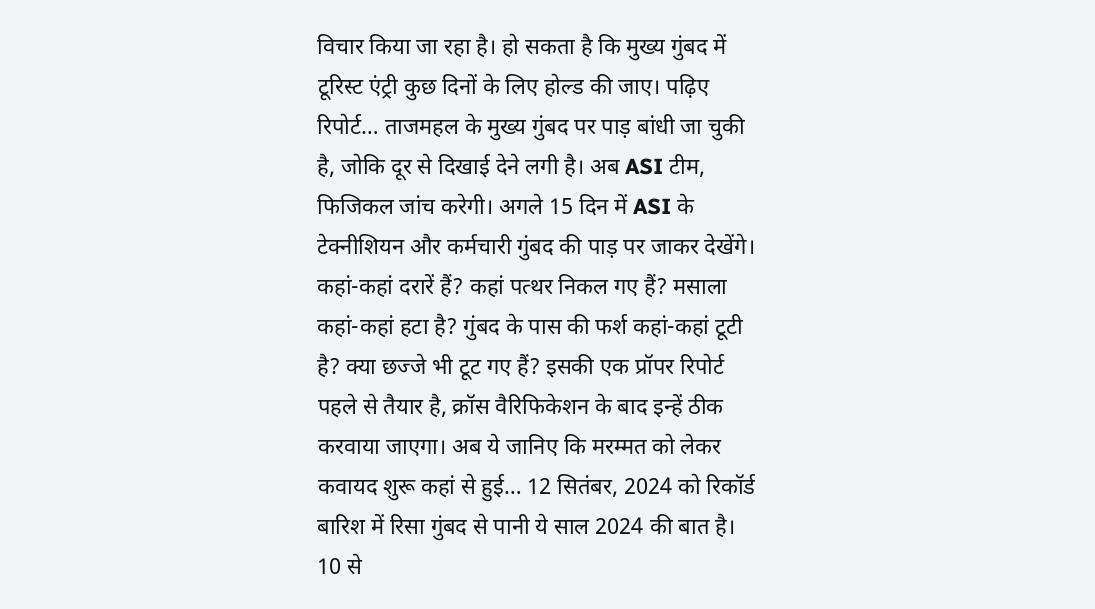विचार किया जा रहा है। हो सकता है कि मुख्य गुंबद में टूरिस्ट एंट्री कुछ दिनों के लिए होल्ड की जाए। पढ़िए रिपोर्ट… ताजमहल के मुख्य गुंबद पर पाड़ बांधी जा चुकी है, जोकि दूर से दिखाई देने लगी है। अब ASI टीम, फिजिकल जांच करेगी। अगले 15 दिन में ASI के टेक्नीशियन और कर्मचारी गुंबद की पाड़ पर जाकर देखेंगे। कहां-कहां दरारें हैं? कहां पत्थर निकल गए हैं? मसाला कहां-कहां हटा है? गुंबद के पास की फर्श कहां-कहां टूटी है? क्या छज्जे भी टूट गए हैं? इसकी एक प्रॉपर रिपोर्ट पहले से तैयार है, क्रॉस वैरिफिकेशन के बाद इन्हें ठीक करवाया जाएगा। अब ये जानिए कि मरम्मत को लेकर कवायद शुरू कहां से हुई… 12 सितंबर, 2024 को रिकॉर्ड बारिश में रिसा गुंबद से पानी ये साल 2024 की बात है। 10 से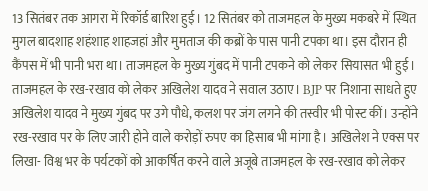13 सितंबर तक आगरा में रिकॉर्ड बारिश हुई। 12 सितंबर को ताजमहल के मुख्य मकबरे में स्थित मुगल बादशाह शहंशाह शाहजहां और मुमताज की कब्रों के पास पानी टपका था। इस दौरान ही कैंपस में भी पानी भरा था। ताजमहल के मुख्य गुंबद में पानी टपकने को लेकर सियासत भी हुई। ताजमहल के रख-रखाव को लेकर अखिलेश यादव ने सवाल उठाए। BJP पर निशाना साधते हुए अखिलेश यादव ने मुख्य गुंबद पर उगे पौधे, कलश पर जंग लगने की तस्वीर भी पोस्ट कीं। उन्होंने रख-रखाव पर के लिए जारी होने वाले करोड़ों रुपए का हिसाब भी मांगा है। अखिलेश ने एक्स पर लिखा- विश्व भर के पर्यटकों को आकर्षित करने वाले अजूबे ताजमहल के रख-रखाव को लेकर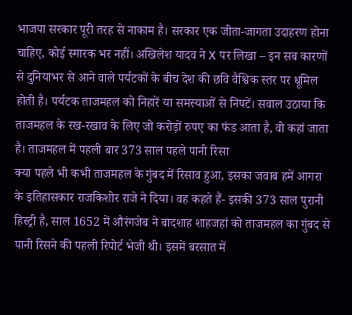भाजपा सरकार पूरी तरह से नाकाम है। सरकार एक जीता-जागता उदाहरण होना चाहिए, कोई स्मारक भर नहीं। अखिलेश यादव ने X पर लिखा – इन सब कारणों से दुनियाभर से आने वाले पर्यटकों के बीच देश की छवि वैश्विक स्तर पर धूमिल होती है। पर्यटक ताजमहल को निहारें या समस्याओं से निपटें। सवाल उठाया कि ताजमहल के रख-रखाव के लिए जो करोड़ों रुपए का फंड आता है, वो कहां जाता है। ताजमहल में पहली बार 373 साल पहले पानी रिसा
क्या पहले भी कभी ताजमहल के गुंबद में रिसाव हुआ, इसका जवाब हमें आगरा के इतिहासकार राजकिशोर राजे ने दिया। वह कहते हैं- इसकी 373 साल पुरानी हिस्ट्री है, साल 1652 में औरंगजेब ने बादशाह शाहजहां को ताजमहल का गुंबद से पानी रिसने की पहली रिपोर्ट भेजी थी। इसमें बरसात में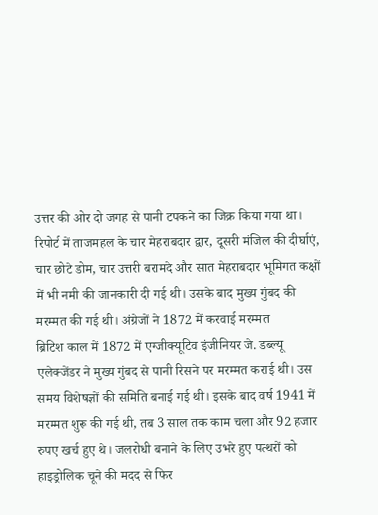उत्तर की ओर दो जगह से पानी टपकने का जिक्र किया गया था। रिपोर्ट में ताजमहल के चार मेहराबदार द्वार, दूसरी मंजिल की दीर्घाएं, चार छोटे डोम, चार उत्तरी बरामदे और सात मेहराबदार भूमिगत कक्षों में भी नमी की जानकारी दी गई थी। उसके बाद मुख्य गुंबद की मरम्मत की गई थी। अंग्रेजों ने 1872 में करवाई मरम्मत
ब्रिटिश काल में 1872 में एग्जीक्यूटिव इंजीनियर जे. डब्ल्यू एलेक्जेंडर ने मुख्य गुंबद से पानी रिसने पर मरम्मत कराई थी। उस समय विशेषज्ञों की समिति बनाई गई थी। इसके बाद वर्ष 1941 में मरम्मत शुरू की गई थी, तब 3 साल तक काम चला और 92 हजार रुपए खर्च हुए थे। जलरोधी बनाने के लिए उभरे हुए पत्थरों को हाइड्रोलिक चूने की मदद से फिर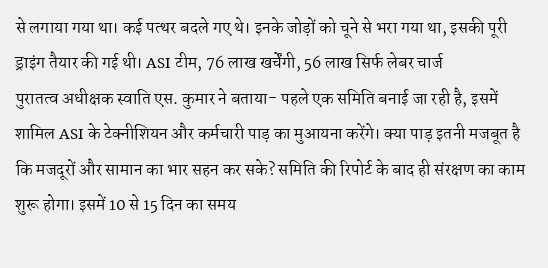से लगाया गया था। कई पत्थर बदले गए थे। इनके जोड़ों को चूने से भरा गया था, इसकी पूरी ड्राइंग तैयार की गई थी। ASI टीम, 76 लाख खर्चेंगी, 56 लाख सिर्फ लेबर चार्ज
पुरातत्व अधीक्षक स्वाति एस. कुमार ने बताया- पहले एक समिति बनाई जा रही है, इसमें शामिल ASI के टेक्नीशियन और कर्मचारी पाड़ का मुआयना करेंगे। क्या पाड़ इतनी मजबूत है कि मजदूरों और सामान का भार सहन कर सके? समिति की रिपोर्ट के बाद ही संरक्षण का काम शुरू होगा। इसमें 10 से 15 दिन का समय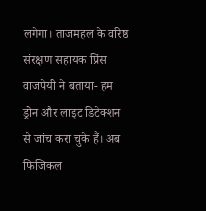लगेगा। ताजमहल के वरिष्ठ संरक्षण सहायक प्रिंस वाजपेयी ने बताया- हम ड्रोन और लाइट डिटेक्शन से जांच करा चुके हैं। अब फिजिकल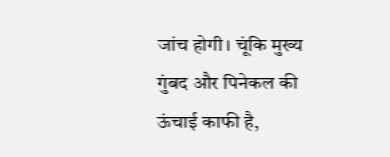जांच होगी। चूंकि मुख्य गुंबद और पिनेकल की ऊंचाई काफी है,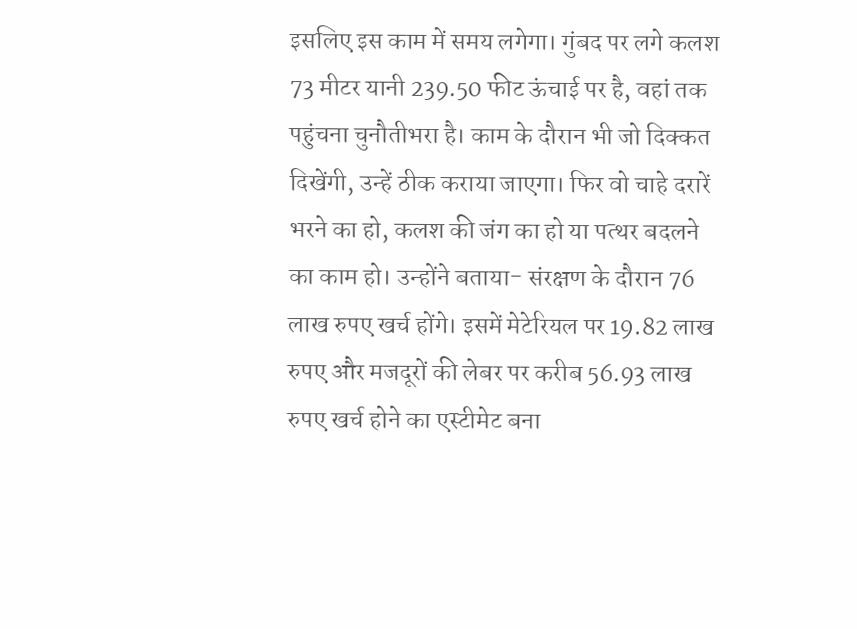इसलिए इस काम में समय लगेगा। गुंबद पर लगे कलश 73 मीटर यानी 239.50 फीट ऊंचाई पर है, वहां तक पहुंचना चुनौतीभरा है। काम के दौरान भी जो दिक्कत दिखेंगी, उन्हें ठीक कराया जाएगा। फिर वो चाहे दरारें भरने का हो, कलश की जंग का हो या पत्थर बदलने का काम हो। उन्होंने बताया- संरक्षण के दौरान 76 लाख रुपए खर्च होंगे। इसमें मेटेरियल पर 19.82 लाख रुपए और मजदूरों की लेबर पर करीब 56.93 लाख रुपए खर्च होने का एस्टीमेट बना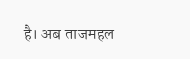है। अब ताजमहल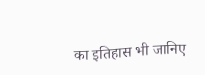का इतिहास भी जानिए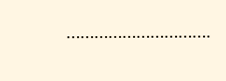………………………….